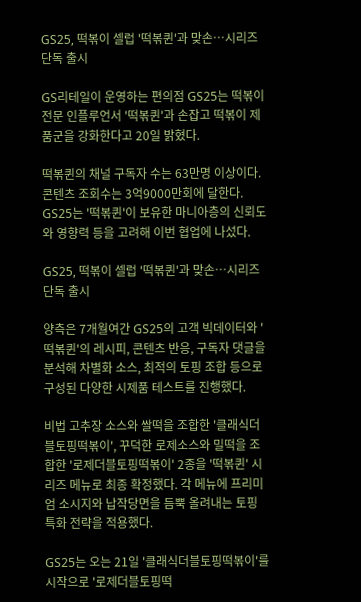GS25, 떡볶이 셀럽 '떡볶퀸'과 맞손…시리즈 단독 출시

GS리테일이 운영하는 편의점 GS25는 떡볶이 전문 인플루언서 '떡볶퀸'과 손잡고 떡볶이 제품군을 강화한다고 20일 밝혔다.

떡볶퀸의 채널 구독자 수는 63만명 이상이다. 콘텐츠 조회수는 3억9000만회에 달한다. GS25는 '떡볶퀸'이 보유한 마니아층의 신뢰도와 영향력 등을 고려해 이번 협업에 나섰다.

GS25, 떡볶이 셀럽 '떡볶퀸'과 맞손…시리즈 단독 출시

양측은 7개월여간 GS25의 고객 빅데이터와 '떡볶퀸'의 레시피, 콘텐츠 반응, 구독자 댓글을 분석해 차별화 소스, 최적의 토핑 조합 등으로 구성된 다양한 시제품 테스트를 진행했다.

비법 고추장 소스와 쌀떡을 조합한 '클래식더블토핑떡볶이', 꾸덕한 로제소스와 밀떡을 조합한 '로제더블토핑떡볶이' 2종을 '떡볶퀸' 시리즈 메뉴로 최종 확정했다. 각 메뉴에 프리미엄 소시지와 납작당면을 듬뿍 올려내는 토핑 특화 전략을 적용했다.

GS25는 오는 21일 '클래식더블토핑떡볶이'를 시작으로 '로제더블토핑떡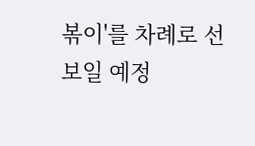볶이'를 차례로 선보일 예정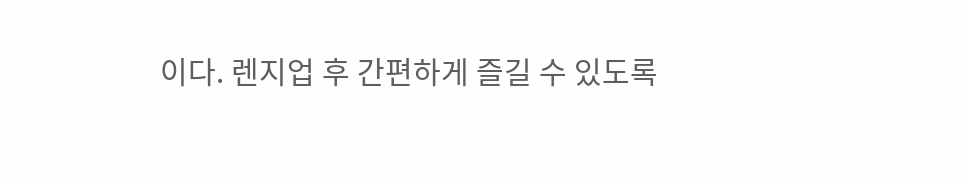이다. 렌지업 후 간편하게 즐길 수 있도록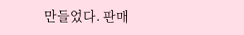만들었다. 판매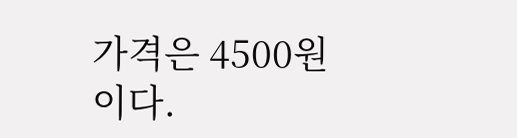가격은 4500원이다.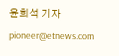윤희석 기자 pioneer@etnews.com